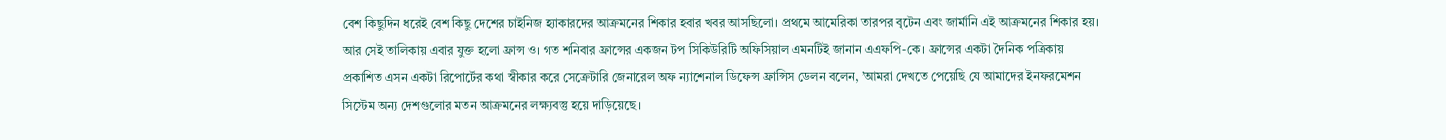বেশ কিছুদিন ধরেই বেশ কিছু দেশের চাইনিজ হ্যাকারদের আক্রমনের শিকার হবার খবর আসছিলো। প্রথমে আমেরিকা তারপর বৃটেন এবং জার্মানি এই আক্রমনের শিকার হয়। আর সেই তালিকায় এবার যুক্ত হলো ফ্রান্স ও। গত শনিবার ফ্রান্সের একজন টপ সিকিউরিটি অফিসিয়াল এমনটিই জানান এএফপি-কে। ফ্রান্সের একটা দৈনিক পত্রিকায় প্রকাশিত এসন একটা রিপোর্টের কথা স্বীকার করে সেক্রেটারি জেনারেল অফ ন্যাশেনাল ডিফেন্স ফ্রান্সিস ডেলন বলেন, ’আমরা দেখতে পেয়েছি যে আমাদের ইনফরমেশন সিস্টেম অন্য দেশগুলোর মতন আক্রমনের লক্ষ্যবস্তু হয়ে দাড়িয়েছে।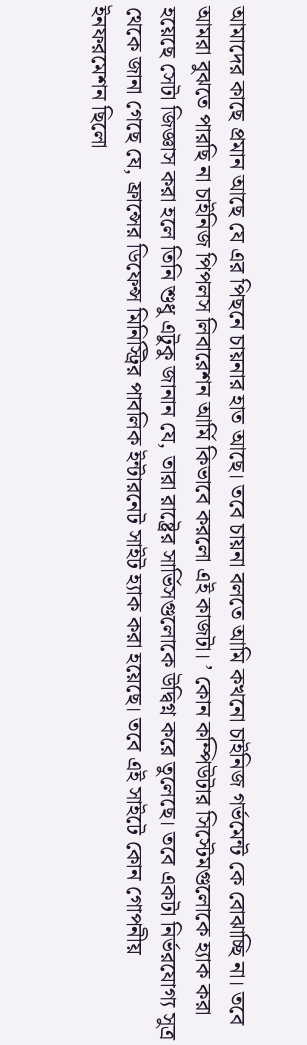আমাদের কাছে প্রমান আছে যে এর পিছনে চায়নার হাত আছে। তবে চায়না বলতে আমি কখনো চাইনিজ গর্ভমেন্ট কে বোঝাচ্ছি না। তবে আমরা বুঝতে পারছি না চাইনিজ পিপলস লিবারেশন আর্মি কিভাবে করলো এই কাজটা। ’ কোন কম্পিউটার সিস্টেমগুলোকে হ্যাক করা হয়েছে সেটা জিজ্ঞাস করা হলে তিনি শুধু এটুকু জানান যে, তারা রাষ্ট্রের সার্ভিসগুলোকে উদ্বিগ্ন করে তুলেছে। তবে একটা নির্ভরযোগ্য সুত্র থেকে জানা গেছে যে, ফ্রান্সের ডিফেন্স মিনিস্ট্রির পাবলিক ইন্টারনেট সাইট হ্যাক করা হয়েছে। তবে এই সাইটে কোন গোপনীয় ইনফরমেশন ছিলো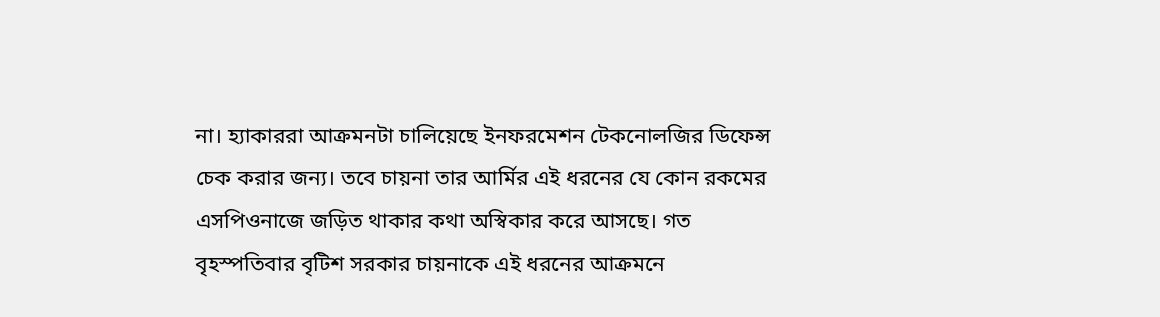না। হ্যাকাররা আক্রমনটা চালিয়েছে ইনফরমেশন টেকনোলজির ডিফেন্স চেক করার জন্য। তবে চায়না তার আর্মির এই ধরনের যে কোন রকমের এসপিওনাজে জড়িত থাকার কথা অস্বিকার করে আসছে। গত বৃহস্পতিবার বৃটিশ সরকার চায়নাকে এই ধরনের আক্রমনে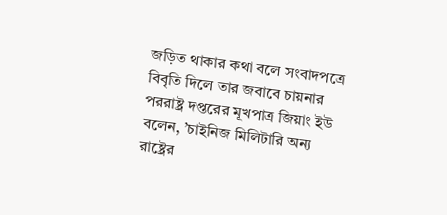জড়িত থাকার কথা বলে সংবাদপত্রে বিবৃতি দিলে তার জবাবে চায়নার পররাষ্ট্র দপ্তরের মূখপাত্র জিয়াং ইউ বলেন, ’চাইনিজ মিলিটারি অন্য রাষ্ট্রের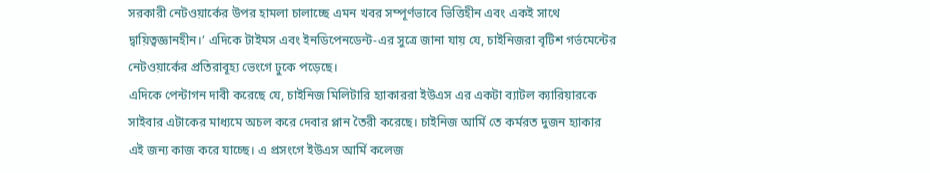সরকারী নেটওয়ার্কের উপর হামলা চালাচ্ছে এমন খবর সম্পূর্ণভাবে ভিত্তিহীন এবং একই সাথে দ্বায়িত্বজ্ঞানহীন।’ এদিকে টাইমস এবং ইনডিপেনডেন্ট-এর সুত্রে জানা যায় যে, চাইনিজরা বৃটিশ গর্ভমেন্টের নেটওয়ার্কের প্রতিরাবূহ্য ভেংগে ঢুকে পড়েছে।
এদিকে পেন্টাগন দাবী করেছে যে, চাইনিজ মিলিটারি হ্যাকাররা ইউএস এর একটা ব্যাটল ক্যারিয়ারকে সাইবার এটাকের মাধ্যমে অচল করে দেবার প্লান তৈরী করেছে। চাইনিজ আর্মি তে কর্মরত দুজন হ্যাকার এই জন্য কাজ করে যাচ্ছে। এ প্রসংগে ইউএস আর্মি কলেজ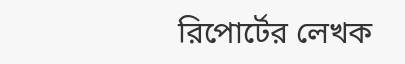রিপোর্টের লেখক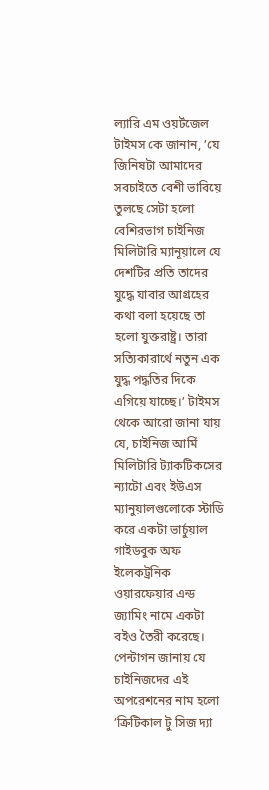ল্যারি এম ওয়র্টজেল টাইমস কে জানান, ’যে জিনিষটা আমাদের সবচাইতে বেশী ভাবিয়ে তুলছে সেটা হলো বেশিরভাগ চাইনিজ মিলিটারি ম্যানূয়ালে যে দেশটির প্রতি তাদের যুদ্ধে যাবার আগ্রহের কথা বলা হয়েছে তা হলো যুক্তরাষ্ট্র। তারা সত্যিকারার্থে নতুন এক যুদ্ধ পদ্ধতির দিকে এগিয়ে যাচ্ছে।’ টাইমস থেকে আরো জানা যায় যে, চাইনিজ আর্মি মিলিটারি ট্যাকটিকসের ন্যাটো এবং ইউএস ম্যানুয়ালগুলোকে স্টাডি করে একটা ভার্চুয়াল গাইডবুক অফ ইলেকট্রনিক ওয়ারফেয়ার এন্ড জ্যামিং নামে একটা বইও তৈরী করেছে। পেন্টাগন জানায় যে চাইনিজদের এই অপরেশনের নাম হলো ’ক্রিটিকাল টু সিজ দ্যা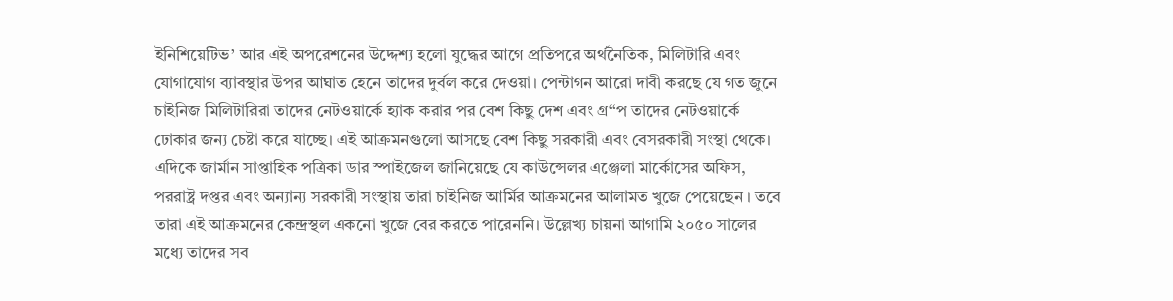ইনিশিয়েটিভ’ আর এই অপরেশনের উদ্দেশ্য হলো যুদ্ধের আগে প্রতিপরে অর্থনৈতিক, মিলিটারি এবং যোগাযোগ ব্যাবস্থার উপর আঘাত হেনে তাদের দুর্বল করে দেওয়া। পেন্টাগন আরো দাবী করছে যে গত জুনে চাইনিজ মিলিটারিরা তাদের নেটওয়ার্কে হ্যাক করার পর বেশ কিছু দেশ এবং গ্র“প তাদের নেটওয়ার্কে ঢোকার জন্য চেষ্টা করে যাচ্ছে। এই আক্রমনগুলো আসছে বেশ কিছু সরকারী এবং বেসরকারী সংস্থা থেকে। এদিকে জার্মান সাপ্তাহিক পত্রিকা ডার স্পাইজেল জানিয়েছে যে কাউন্সেলর এঞ্জেলা মার্কোসের অফিস, পররাষ্ট্র দপ্তর এবং অন্যান্য সরকারী সংস্থায় তারা চাইনিজ আর্মির আক্রমনের আলামত খুজে পেয়েছেন । তবে তারা এই আক্রমনের কেন্দ্রস্থল একনো খুজে বের করতে পারেননি। উল্লেখ্য চায়না আগামি ২০৫০ সালের মধ্যে তাদের সব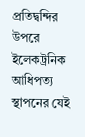প্রতিদ্বন্দির উপরে ইলেকট্রনিক আধিপত্য স্থাপনের যেই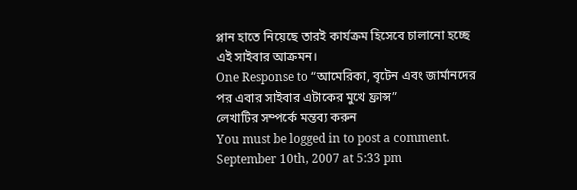প্লান হাতে নিয়েছে তারই কার্যক্রম হিসেবে চালানো হচ্ছে এই সাইবার আক্রমন।
One Response to “আমেরিকা, বৃটেন এবং জার্মানদের পর এবার সাইবার এটাকের মুখে ফ্রান্স”
লেখাটির সম্পর্কে মন্তব্য করুন
You must be logged in to post a comment.
September 10th, 2007 at 5:33 pm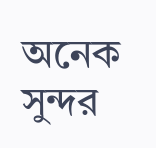অনেক সুন্দর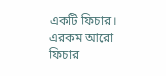একটি ফিচার। এরকম আরো ফিচার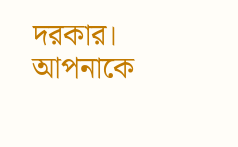দরকার। আপনাকে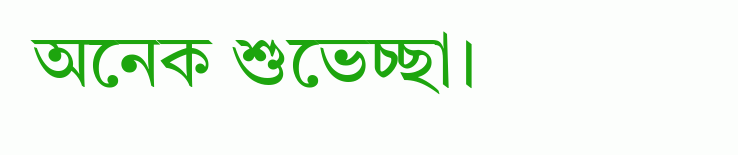অনেক শুভেচ্ছা।